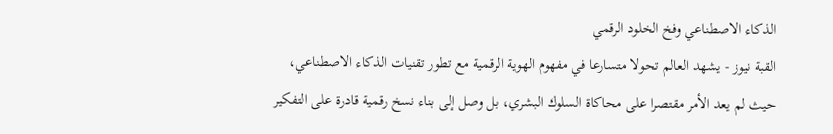الذكاء الاصطناعي وفخ الخلود الرقمي
القبة نيوز - يشهد العالم تحولا متسارعا في مفهوم الهوية الرقمية مع تطور تقنيات الذكاء الاصطناعي، حيث لم يعد الأمر مقتصرا على محاكاة السلوك البشري، بل وصل إلى بناء نسخ رقمية قادرة على التفكير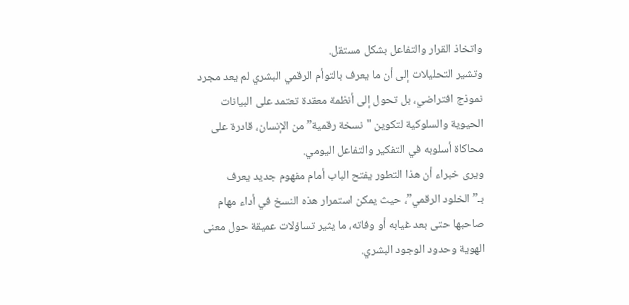واتخاذ القرار والتفاعل بشكل مستقل.
وتشير التحليلات إلى أن ما يعرف بالتوأم الرقمي البشري لم يعد مجرد نموذج افتراضي، بل تحول إلى أنظمة معقدة تعتمد على البيانات الحيوية والسلوكية لتكوين "نسخة رقمية” من الإنسان، قادرة على محاكاة أسلوبه في التفكير والتفاعل اليومي.
ويرى خبراء أن هذا التطور يفتح الباب أمام مفهوم جديد يعرف بـ”الخلود الرقمي”، حيث يمكن استمرار هذه النسخ في أداء مهام صاحبها حتى بعد غيابه أو وفاته، ما يثير تساؤلات عميقة حول معنى الهوية وحدود الوجود البشري.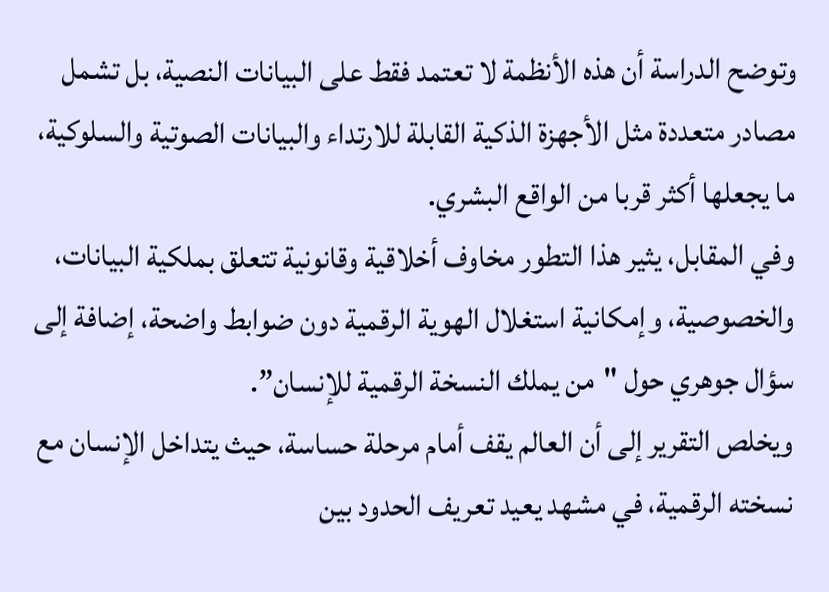وتوضح الدراسة أن هذه الأنظمة لا تعتمد فقط على البيانات النصية، بل تشمل مصادر متعددة مثل الأجهزة الذكية القابلة للارتداء والبيانات الصوتية والسلوكية، ما يجعلها أكثر قربا من الواقع البشري.
وفي المقابل، يثير هذا التطور مخاوف أخلاقية وقانونية تتعلق بملكية البيانات، والخصوصية، وإمكانية استغلال الهوية الرقمية دون ضوابط واضحة، إضافة إلى سؤال جوهري حول "من يملك النسخة الرقمية للإنسان”.
ويخلص التقرير إلى أن العالم يقف أمام مرحلة حساسة، حيث يتداخل الإنسان مع نسخته الرقمية، في مشهد يعيد تعريف الحدود بين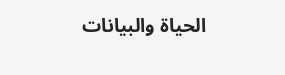الحياة والبيانات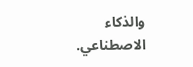والذكاء الاصطناعي.